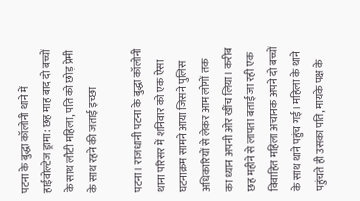पटना के बुद्धा कॉलोनी थाने में हाईवोल्टेज ड्रामा: छह माह बाद दो बच्चों के साथ लौटी महिला, पति को छोड़ प्रेमी के साथ रहने की जताई इच्छा

पटना। राजधानी पटना के बुद्धा कॉलोनी थाना परिसर में शनिवार को एक ऐसा घटनाक्रम सामने आया जिसने पुलिस अधिकारियों से लेकर आम लोगों तक का ध्यान अपनी ओर खींच लिया। करीब छह महीने से लापता बताई जा रही एक विवाहित महिला अचानक अपने दो बच्चों के साथ थाने पहुंच गई। महिला के थाने पहुंचते ही उसका पति, मायके पक्ष के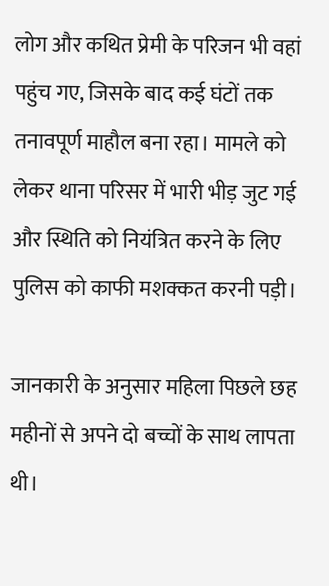लोग और कथित प्रेमी के परिजन भी वहां पहुंच गए, जिसके बाद कई घंटों तक तनावपूर्ण माहौल बना रहा। मामले को लेकर थाना परिसर में भारी भीड़ जुट गई और स्थिति को नियंत्रित करने के लिए पुलिस को काफी मशक्कत करनी पड़ी।

जानकारी के अनुसार महिला पिछले छह महीनों से अपने दो बच्चों के साथ लापता थी।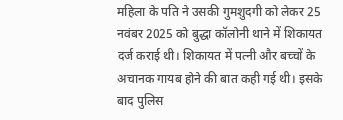महिला के पति ने उसकी गुमशुदगी को लेकर 25 नवंबर 2025 को बुद्धा कॉलोनी थाने में शिकायत दर्ज कराई थी। शिकायत में पत्नी और बच्चों के अचानक गायब होने की बात कही गई थी। इसके बाद पुलिस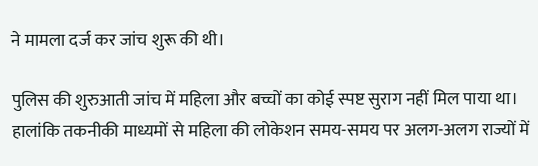ने मामला दर्ज कर जांच शुरू की थी।

पुलिस की शुरुआती जांच में महिला और बच्चों का कोई स्पष्ट सुराग नहीं मिल पाया था। हालांकि तकनीकी माध्यमों से महिला की लोकेशन समय-समय पर अलग-अलग राज्यों में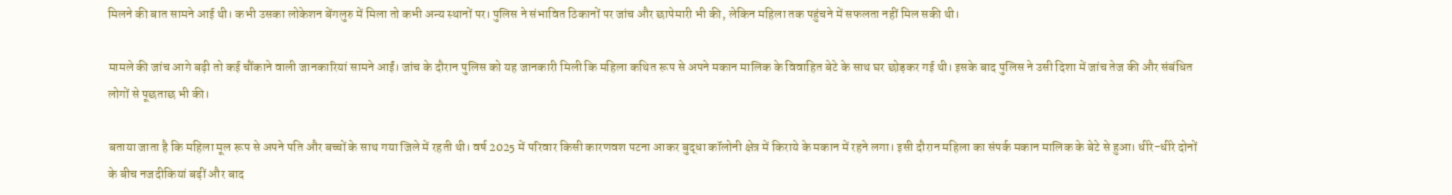मिलने की बात सामने आई थी। कभी उसका लोकेशन बेंगलुरु में मिला तो कभी अन्य स्थानों पर। पुलिस ने संभावित ठिकानों पर जांच और छापेमारी भी की, लेकिन महिला तक पहुंचने में सफलता नहीं मिल सकी थी।

मामले की जांच आगे बढ़ी तो कई चौंकाने वाली जानकारियां सामने आईं। जांच के दौरान पुलिस को यह जानकारी मिली कि महिला कथित रूप से अपने मकान मालिक के विवाहित बेटे के साथ घर छोड़कर गई थी। इसके बाद पुलिस ने उसी दिशा में जांच तेज की और संबंधित लोगों से पूछताछ भी की।

बताया जाता है कि महिला मूल रूप से अपने पति और बच्चों के साथ गया जिले में रहती थी। वर्ष 2025 में परिवार किसी कारणवश पटना आकर बुद्धा कॉलोनी क्षेत्र में किराये के मकान में रहने लगा। इसी दौरान महिला का संपर्क मकान मालिक के बेटे से हुआ। धीरे-धीरे दोनों के बीच नजदीकियां बढ़ीं और बाद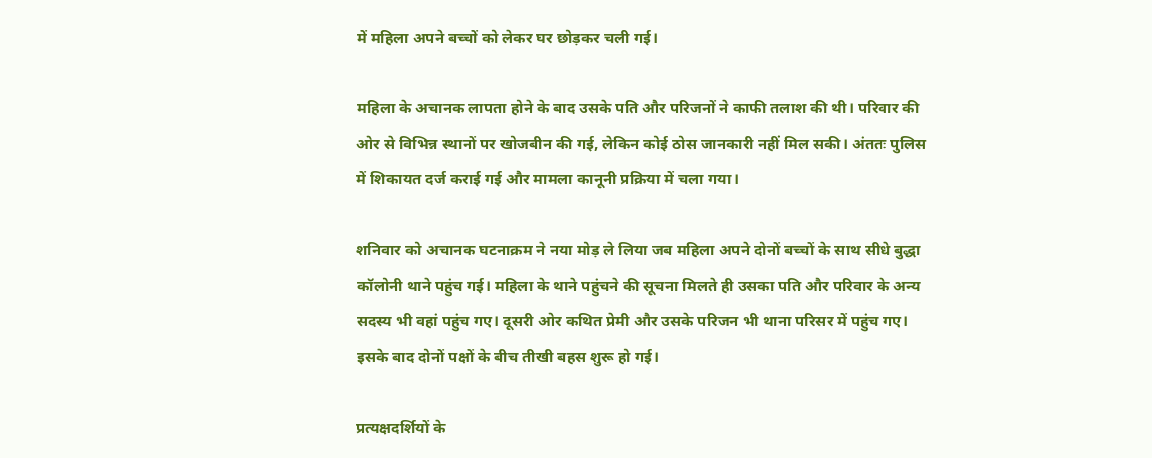में महिला अपने बच्चों को लेकर घर छोड़कर चली गई।

महिला के अचानक लापता होने के बाद उसके पति और परिजनों ने काफी तलाश की थी। परिवार की ओर से विभिन्न स्थानों पर खोजबीन की गई, लेकिन कोई ठोस जानकारी नहीं मिल सकी। अंततः पुलिस में शिकायत दर्ज कराई गई और मामला कानूनी प्रक्रिया में चला गया।

शनिवार को अचानक घटनाक्रम ने नया मोड़ ले लिया जब महिला अपने दोनों बच्चों के साथ सीधे बुद्धा कॉलोनी थाने पहुंच गई। महिला के थाने पहुंचने की सूचना मिलते ही उसका पति और परिवार के अन्य सदस्य भी वहां पहुंच गए। दूसरी ओर कथित प्रेमी और उसके परिजन भी थाना परिसर में पहुंच गए। इसके बाद दोनों पक्षों के बीच तीखी बहस शुरू हो गई।

प्रत्यक्षदर्शियों के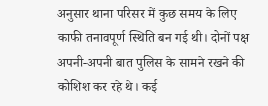अनुसार थाना परिसर में कुछ समय के लिए काफी तनावपूर्ण स्थिति बन गई थी। दोनों पक्ष अपनी-अपनी बात पुलिस के सामने रखने की कोशिश कर रहे थे। कई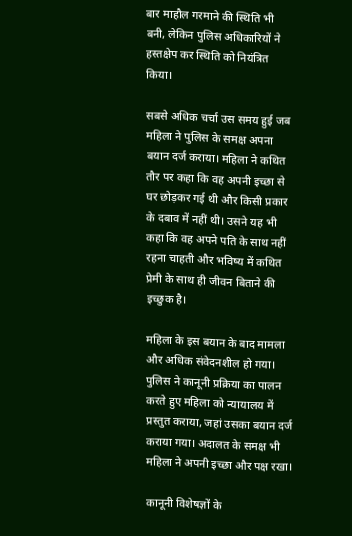बार माहौल गरमाने की स्थिति भी बनी, लेकिन पुलिस अधिकारियों ने हस्तक्षेप कर स्थिति को नियंत्रित किया।

सबसे अधिक चर्चा उस समय हुई जब महिला ने पुलिस के समक्ष अपना बयान दर्ज कराया। महिला ने कथित तौर पर कहा कि वह अपनी इच्छा से घर छोड़कर गई थी और किसी प्रकार के दबाव में नहीं थी। उसने यह भी कहा कि वह अपने पति के साथ नहीं रहना चाहती और भविष्य में कथित प्रेमी के साथ ही जीवन बिताने की इच्छुक है।

महिला के इस बयान के बाद मामला और अधिक संवेदनशील हो गया। पुलिस ने कानूनी प्रक्रिया का पालन करते हुए महिला को न्यायालय में प्रस्तुत कराया, जहां उसका बयान दर्ज कराया गया। अदालत के समक्ष भी महिला ने अपनी इच्छा और पक्ष रखा।

कानूनी विशेषज्ञों के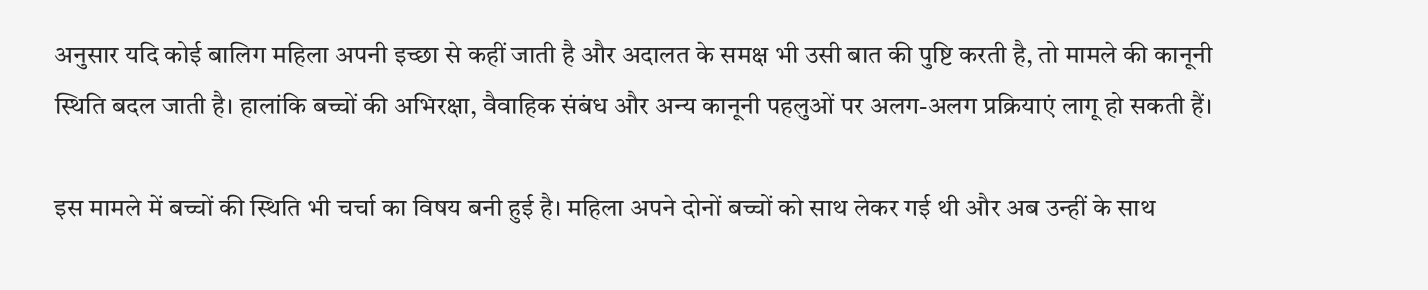अनुसार यदि कोई बालिग महिला अपनी इच्छा से कहीं जाती है और अदालत के समक्ष भी उसी बात की पुष्टि करती है, तो मामले की कानूनी स्थिति बदल जाती है। हालांकि बच्चों की अभिरक्षा, वैवाहिक संबंध और अन्य कानूनी पहलुओं पर अलग-अलग प्रक्रियाएं लागू हो सकती हैं।

इस मामले में बच्चों की स्थिति भी चर्चा का विषय बनी हुई है। महिला अपने दोनों बच्चों को साथ लेकर गई थी और अब उन्हीं के साथ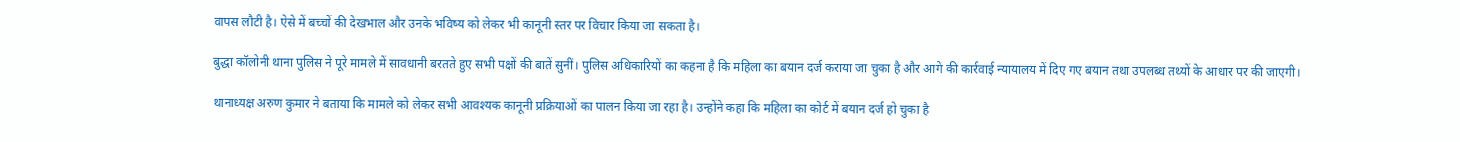वापस लौटी है। ऐसे में बच्चों की देखभाल और उनके भविष्य को लेकर भी कानूनी स्तर पर विचार किया जा सकता है।

बुद्धा कॉलोनी थाना पुलिस ने पूरे मामले में सावधानी बरतते हुए सभी पक्षों की बातें सुनीं। पुलिस अधिकारियों का कहना है कि महिला का बयान दर्ज कराया जा चुका है और आगे की कार्रवाई न्यायालय में दिए गए बयान तथा उपलब्ध तथ्यों के आधार पर की जाएगी।

थानाध्यक्ष अरुण कुमार ने बताया कि मामले को लेकर सभी आवश्यक कानूनी प्रक्रियाओं का पालन किया जा रहा है। उन्होंने कहा कि महिला का कोर्ट में बयान दर्ज हो चुका है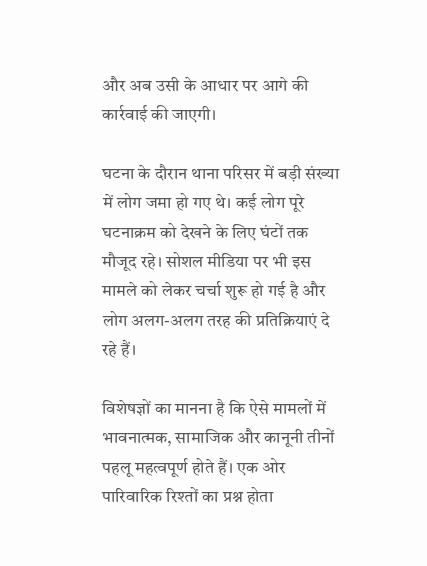और अब उसी के आधार पर आगे की कार्रवाई की जाएगी।

घटना के दौरान थाना परिसर में बड़ी संख्या में लोग जमा हो गए थे। कई लोग पूरे घटनाक्रम को देखने के लिए घंटों तक मौजूद रहे। सोशल मीडिया पर भी इस मामले को लेकर चर्चा शुरू हो गई है और लोग अलग-अलग तरह की प्रतिक्रियाएं दे रहे हैं।

विशेषज्ञों का मानना है कि ऐसे मामलों में भावनात्मक, सामाजिक और कानूनी तीनों पहलू महत्वपूर्ण होते हैं। एक ओर पारिवारिक रिश्तों का प्रश्न होता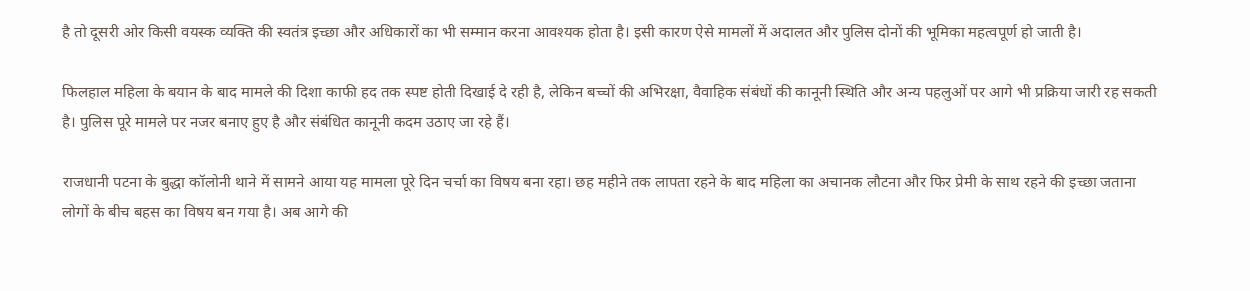है तो दूसरी ओर किसी वयस्क व्यक्ति की स्वतंत्र इच्छा और अधिकारों का भी सम्मान करना आवश्यक होता है। इसी कारण ऐसे मामलों में अदालत और पुलिस दोनों की भूमिका महत्वपूर्ण हो जाती है।

फिलहाल महिला के बयान के बाद मामले की दिशा काफी हद तक स्पष्ट होती दिखाई दे रही है, लेकिन बच्चों की अभिरक्षा, वैवाहिक संबंधों की कानूनी स्थिति और अन्य पहलुओं पर आगे भी प्रक्रिया जारी रह सकती है। पुलिस पूरे मामले पर नजर बनाए हुए है और संबंधित कानूनी कदम उठाए जा रहे हैं।

राजधानी पटना के बुद्धा कॉलोनी थाने में सामने आया यह मामला पूरे दिन चर्चा का विषय बना रहा। छह महीने तक लापता रहने के बाद महिला का अचानक लौटना और फिर प्रेमी के साथ रहने की इच्छा जताना लोगों के बीच बहस का विषय बन गया है। अब आगे की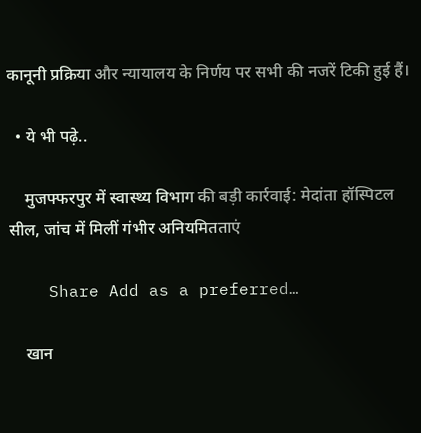कानूनी प्रक्रिया और न्यायालय के निर्णय पर सभी की नजरें टिकी हुई हैं।

  • ये भी पढ़े..

    मुजफ्फरपुर में स्वास्थ्य विभाग की बड़ी कार्रवाई: मेदांता हॉस्पिटल सील, जांच में मिलीं गंभीर अनियमितताएं

    Share Add as a preferred…

    खान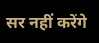सर नहीं करेंगे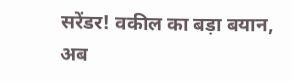सरेंडर! वकील का बड़ा बयान, अब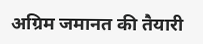अग्रिम जमानत की तैयारी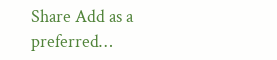Share Add as a preferred…